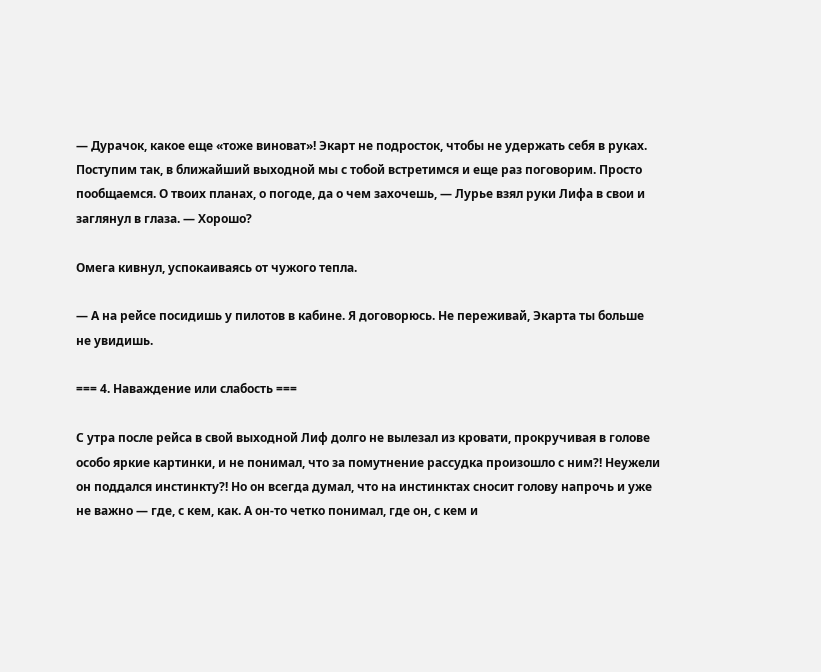— Дурачок, какое еще «тоже виноват»! Экарт не подросток, чтобы не удержать себя в руках. Поступим так, в ближайший выходной мы с тобой встретимся и еще раз поговорим. Просто пообщаемся. О твоих планах, о погоде, да о чем захочешь, — Лурье взял руки Лифа в свои и заглянул в глаза. — Хорошо?

Омега кивнул, успокаиваясь от чужого тепла.

— А на рейсе посидишь у пилотов в кабине. Я договорюсь. Не переживай, Экарта ты больше не увидишь.

=== 4. Наваждение или слабость ===

С утра после рейса в свой выходной Лиф долго не вылезал из кровати, прокручивая в голове особо яркие картинки, и не понимал, что за помутнение рассудка произошло с ним?! Неужели он поддался инстинкту?! Но он всегда думал, что на инстинктах сносит голову напрочь и уже не важно — где, с кем, как. А он-то четко понимал, где он, с кем и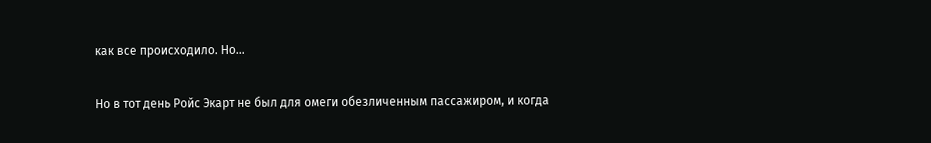как все происходило. Но…

Но в тот день Ройс Экарт не был для омеги обезличенным пассажиром, и когда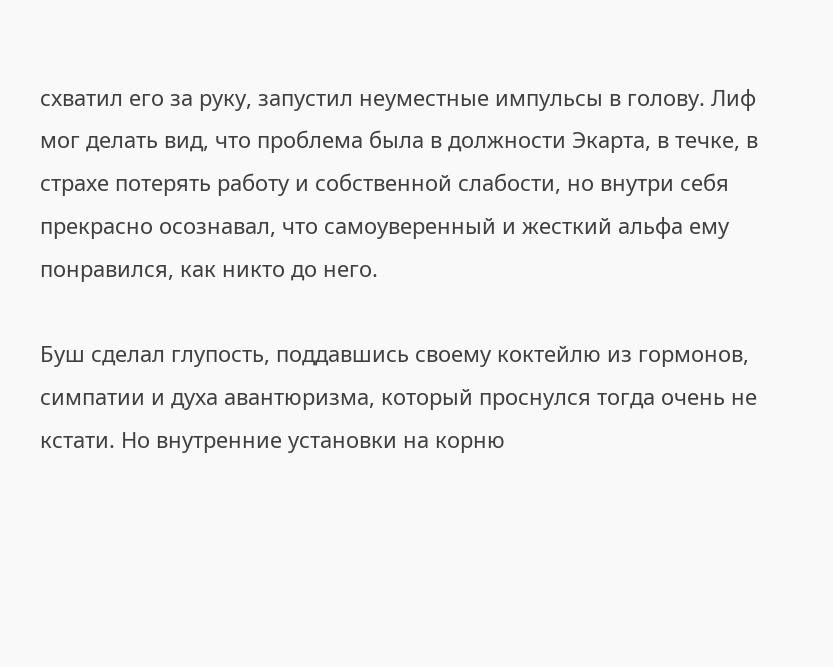схватил его за руку, запустил неуместные импульсы в голову. Лиф мог делать вид, что проблема была в должности Экарта, в течке, в страхе потерять работу и собственной слабости, но внутри себя прекрасно осознавал, что самоуверенный и жесткий альфа ему понравился, как никто до него.

Буш сделал глупость, поддавшись своему коктейлю из гормонов, симпатии и духа авантюризма, который проснулся тогда очень не кстати. Но внутренние установки на корню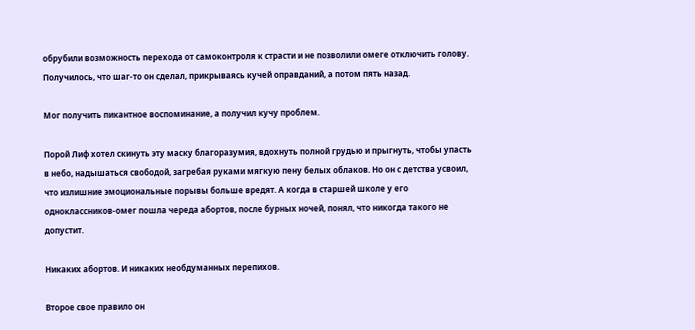обрубили возможность перехода от самоконтроля к страсти и не позволили омеге отключить голову. Получилось, что шаг-то он сделал, прикрываясь кучей оправданий, а потом пять назад.

Мог получить пикантное воспоминание, а получил кучу проблем.

Порой Лиф хотел скинуть эту маску благоразумия, вдохнуть полной грудью и прыгнуть, чтобы упасть в небо, надышаться свободой, загребая руками мягкую пену белых облаков. Но он с детства усвоил, что излишние эмоциональные порывы больше вредят. А когда в старшей школе у его одноклассников-омег пошла череда абортов, после бурных ночей, понял, что никогда такого не допустит.

Никаких абортов. И никаких необдуманных перепихов.

Второе свое правило он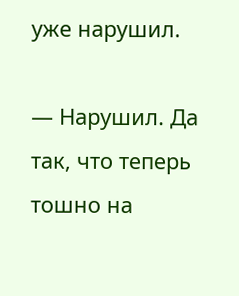уже нарушил.

— Нарушил. Да так, что теперь тошно на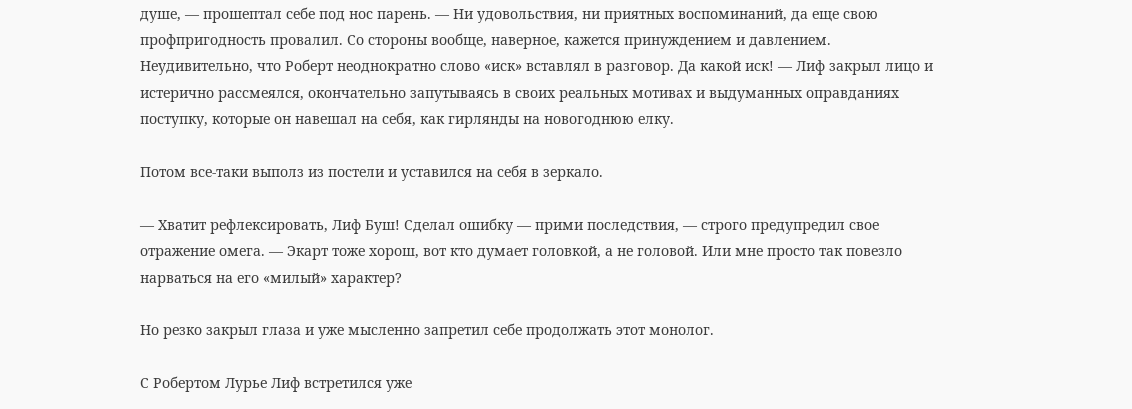душе, — прошептал себе под нос парень. — Ни удовольствия, ни приятных воспоминаний, да еще свою профпригодность провалил. Со стороны вообще, наверное, кажется принуждением и давлением. Неудивительно, что Роберт неоднократно слово «иск» вставлял в разговор. Да какой иск! — Лиф закрыл лицо и истерично рассмеялся, окончательно запутываясь в своих реальных мотивах и выдуманных оправданиях поступку, которые он навешал на себя, как гирлянды на новогоднюю елку.

Потом все-таки выполз из постели и уставился на себя в зеркало.

— Хватит рефлексировать, Лиф Буш! Сделал ошибку — прими последствия, — строго предупредил свое отражение омега. — Экарт тоже хорош, вот кто думает головкой, а не головой. Или мне просто так повезло нарваться на его «милый» характер?

Но резко закрыл глаза и уже мысленно запретил себе продолжать этот монолог.

С Робертом Лурье Лиф встретился уже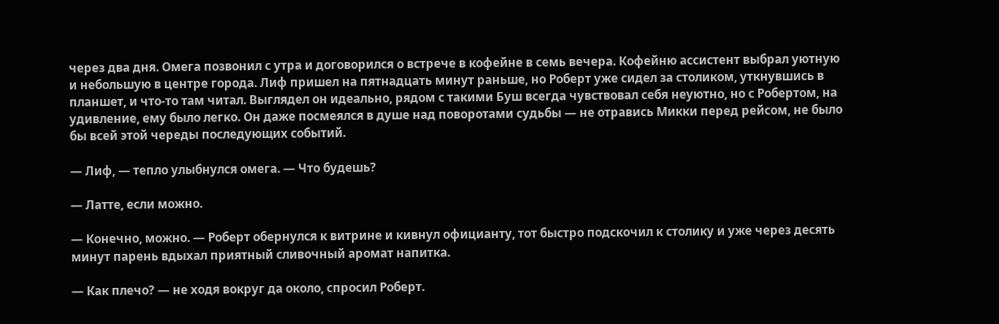через два дня. Омега позвонил с утра и договорился о встрече в кофейне в семь вечера. Кофейню ассистент выбрал уютную и небольшую в центре города. Лиф пришел на пятнадцать минут раньше, но Роберт уже сидел за столиком, уткнувшись в планшет, и что-то там читал. Выглядел он идеально, рядом с такими Буш всегда чувствовал себя неуютно, но с Робертом, на удивление, ему было легко. Он даже посмеялся в душе над поворотами судьбы — не отравись Микки перед рейсом, не было бы всей этой череды последующих событий.

— Лиф, — тепло улыбнулся омега. — Что будешь?

— Латте, если можно.

— Конечно, можно. — Роберт обернулся к витрине и кивнул официанту, тот быстро подскочил к столику и уже через десять минут парень вдыхал приятный сливочный аромат напитка.

— Как плечо? — не ходя вокруг да около, спросил Роберт.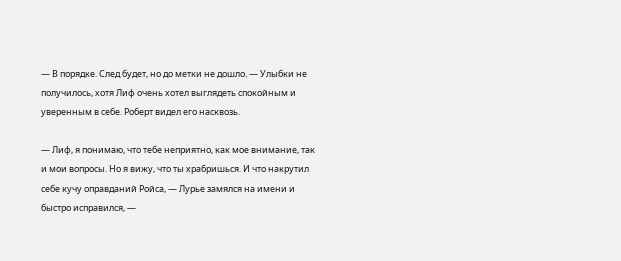— В порядке. След будет, но до метки не дошло. — Улыбки не получилось, хотя Лиф очень хотел выглядеть спокойным и уверенным в себе. Роберт видел его насквозь.

— Лиф, я понимаю, что тебе неприятно, как мое внимание, так и мои вопросы. Но я вижу, что ты храбришься. И что накрутил себе кучу оправданий Ройса, — Лурье замялся на имени и быстро исправился, —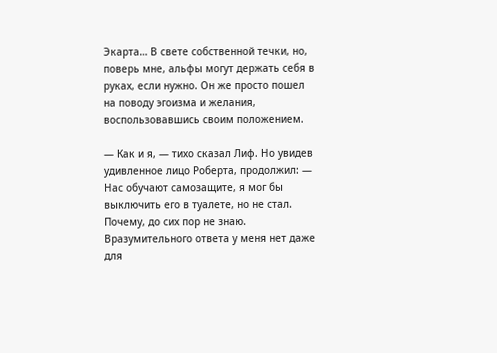Экарта… В свете собственной течки, но, поверь мне, альфы могут держать себя в руках, если нужно. Он же просто пошел на поводу эгоизма и желания, воспользовавшись своим положением.

— Как и я, — тихо сказал Лиф. Но увидев удивленное лицо Роберта, продолжил: — Нас обучают самозащите, я мог бы выключить его в туалете, но не стал. Почему, до сих пор не знаю. Вразумительного ответа у меня нет даже для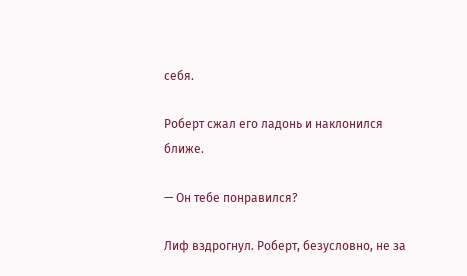себя.

Роберт сжал его ладонь и наклонился ближе.

— Он тебе понравился?

Лиф вздрогнул. Роберт, безусловно, не за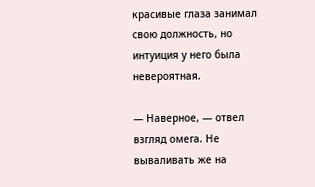красивые глаза занимал свою должность, но интуиция у него была невероятная.

— Наверное, — отвел взгляд омега. Не вываливать же на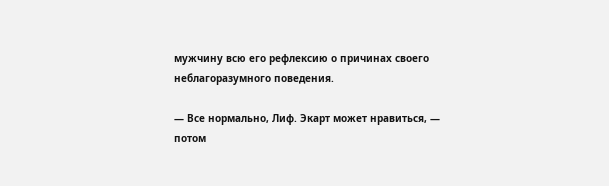мужчину всю его рефлексию о причинах своего неблагоразумного поведения.

— Все нормально, Лиф. Экарт может нравиться, — потом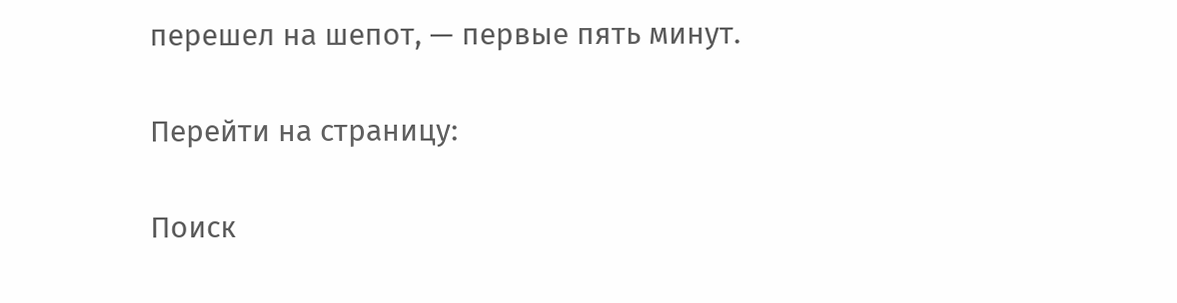перешел на шепот, — первые пять минут.

Перейти на страницу:

Поиск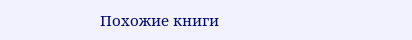Похожие книги